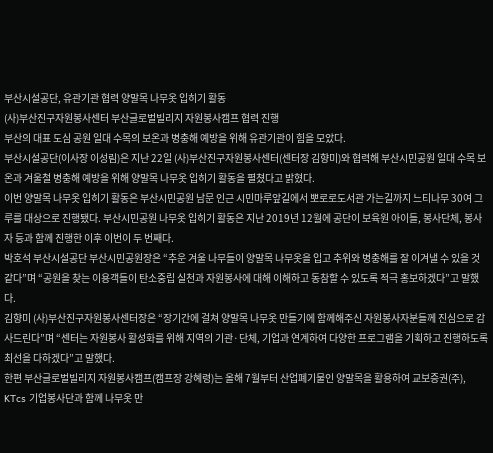부산시설공단, 유관기관 협력 양말목 나무옷 입히기 활동
(사)부산진구자원봉사센터 부산글로벌빌리지 자원봉사캠프 협력 진행
부산의 대표 도심 공원 일대 수목의 보온과 병충해 예방을 위해 유관기관이 힘을 모았다.
부산시설공단(이사장 이성림)은 지난 22일 (사)부산진구자원봉사센터(센터장 김향미)와 협력해 부산시민공원 일대 수목 보온과 겨울철 병충해 예방을 위해 양말목 나무옷 입히기 활동을 펼쳤다고 밝혔다.
이번 양말목 나무옷 입히기 활동은 부산시민공원 남문 인근 시민마루앞길에서 뽀로로도서관 가는길까지 느티나무 30여 그루를 대상으로 진행됐다. 부산시민공원 나무옷 입히기 활동은 지난 2019년 12월에 공단이 보육원 아이들, 봉사단체, 봉사자 등과 함께 진행한 이후 이번이 두 번째다.
박호석 부산시설공단 부산시민공원장은 “추운 겨울 나무들이 양말목 나무옷을 입고 추위와 병충해를 잘 이겨낼 수 있을 것 같다”며 “공원을 찾는 이용객들이 탄소중립 실천과 자원봉사에 대해 이해하고 동참할 수 있도록 적극 홍보하겠다”고 말했다.
김향미 (사)부산진구자원봉사센터장은 “장기간에 걸쳐 양말목 나무옷 만들기에 함께해주신 자원봉사자분들께 진심으로 감사드린다”며 “센터는 자원봉사 활성화를 위해 지역의 기관·단체, 기업과 연계하여 다양한 프로그램을 기획하고 진행하도록 최선을 다하겠다”고 말했다.
한편 부산글로벌빌리지 자원봉사캠프(캠프장 강혜령)는 올해 7월부터 산업폐기물인 양말목을 활용하여 교보증권(주), KTcs 기업봉사단과 함께 나무옷 만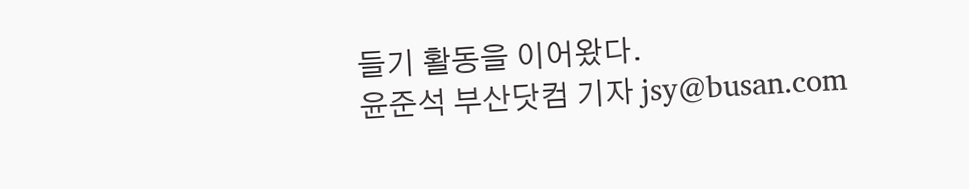들기 활동을 이어왔다.
윤준석 부산닷컴 기자 jsy@busan.com